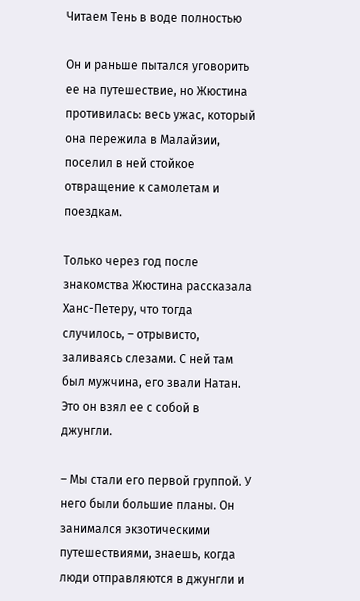Читаем Тень в воде полностью

Он и раньше пытался уговорить ее на путешествие, но Жюстина противилась: весь ужас, который она пережила в Малайзии, поселил в ней стойкое отвращение к самолетам и поездкам.

Только через год после знакомства Жюстина рассказала Ханс-Петеру, что тогда случилось, – отрывисто, заливаясь слезами. С ней там был мужчина, его звали Натан. Это он взял ее с собой в джунгли.

– Мы стали его первой группой. У него были большие планы. Он занимался экзотическими путешествиями, знаешь, когда люди отправляются в джунгли и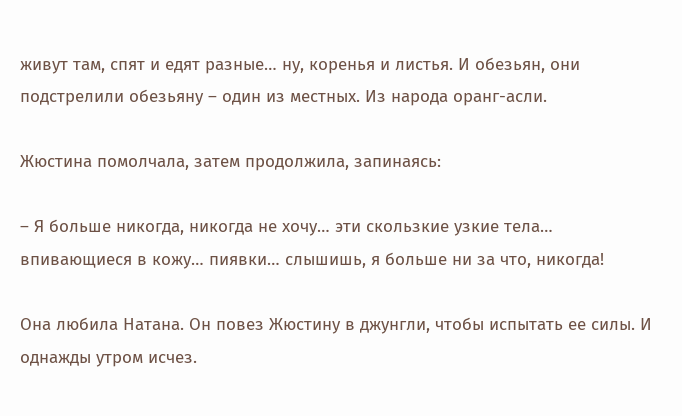живут там, спят и едят разные… ну, коренья и листья. И обезьян, они подстрелили обезьяну – один из местных. Из народа оранг-асли.

Жюстина помолчала, затем продолжила, запинаясь:

– Я больше никогда, никогда не хочу… эти скользкие узкие тела… впивающиеся в кожу… пиявки… слышишь, я больше ни за что, никогда!

Она любила Натана. Он повез Жюстину в джунгли, чтобы испытать ее силы. И однажды утром исчез.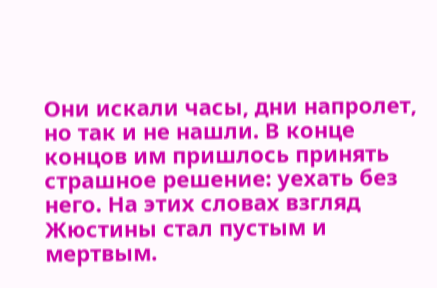Они искали часы, дни напролет, но так и не нашли. В конце концов им пришлось принять страшное решение: уехать без него. На этих словах взгляд Жюстины стал пустым и мертвым.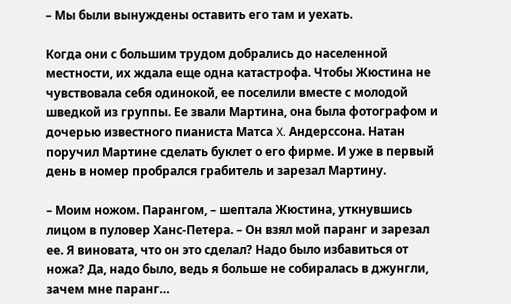– Мы были вынуждены оставить его там и уехать.

Когда они с большим трудом добрались до населенной местности, их ждала еще одна катастрофа. Чтобы Жюстина не чувствовала себя одинокой, ее поселили вместе с молодой шведкой из группы. Ее звали Мартина, она была фотографом и дочерью известного пианиста Матса X. Андерссона. Натан поручил Мартине сделать буклет о его фирме. И уже в первый день в номер пробрался грабитель и зарезал Мартину.

– Моим ножом. Парангом, – шептала Жюстина, уткнувшись лицом в пуловер Ханс-Петера. – Он взял мой паранг и зарезал ее. Я виновата, что он это сделал? Надо было избавиться от ножа? Да, надо было, ведь я больше не собиралась в джунгли, зачем мне паранг…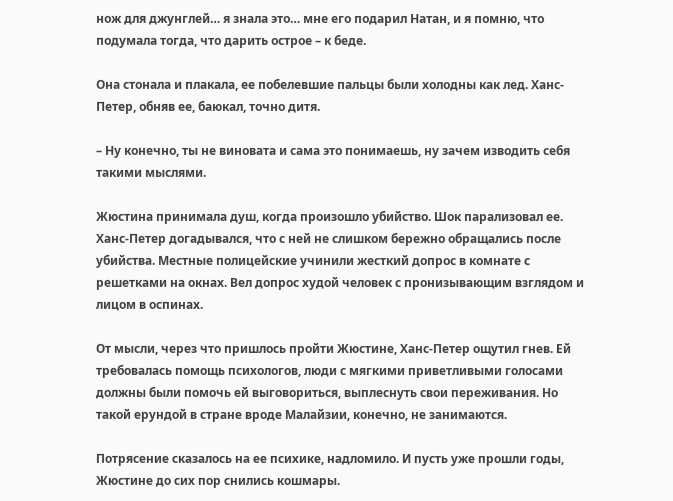нож для джунглей… я знала это… мне его подарил Натан, и я помню, что подумала тогда, что дарить острое – к беде.

Она стонала и плакала, ее побелевшие пальцы были холодны как лед. Ханс-Петер, обняв ее, баюкал, точно дитя.

– Ну конечно, ты не виновата и сама это понимаешь, ну зачем изводить себя такими мыслями.

Жюстина принимала душ, когда произошло убийство. Шок парализовал ее. Ханс-Петер догадывался, что с ней не слишком бережно обращались после убийства. Местные полицейские учинили жесткий допрос в комнате с решетками на окнах. Вел допрос худой человек с пронизывающим взглядом и лицом в оспинах.

От мысли, через что пришлось пройти Жюстине, Ханс-Петер ощутил гнев. Ей требовалась помощь психологов, люди с мягкими приветливыми голосами должны были помочь ей выговориться, выплеснуть свои переживания. Но такой ерундой в стране вроде Малайзии, конечно, не занимаются.

Потрясение сказалось на ее психике, надломило. И пусть уже прошли годы, Жюстине до сих пор снились кошмары.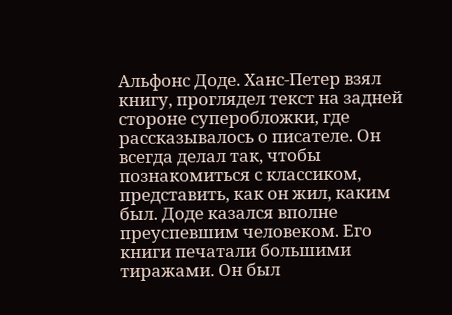Альфонс Доде. Ханс-Петер взял книгу, проглядел текст на задней стороне суперобложки, где рассказывалось о писателе. Он всегда делал так, чтобы познакомиться с классиком, представить, как он жил, каким был. Доде казался вполне преуспевшим человеком. Его книги печатали большими тиражами. Он был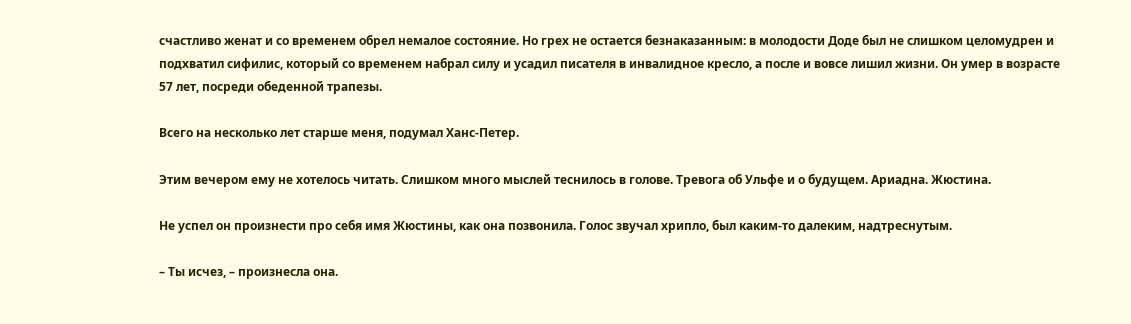счастливо женат и со временем обрел немалое состояние. Но грех не остается безнаказанным: в молодости Доде был не слишком целомудрен и подхватил сифилис, который со временем набрал силу и усадил писателя в инвалидное кресло, а после и вовсе лишил жизни. Он умер в возрасте 57 лет, посреди обеденной трапезы.

Всего на несколько лет старше меня, подумал Ханс-Петер.

Этим вечером ему не хотелось читать. Слишком много мыслей теснилось в голове. Тревога об Ульфе и о будущем. Ариадна. Жюстина.

Не успел он произнести про себя имя Жюстины, как она позвонила. Голос звучал хрипло, был каким-то далеким, надтреснутым.

– Ты исчез, – произнесла она.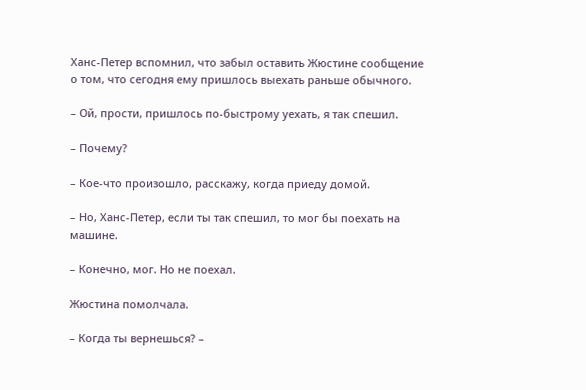Ханс-Петер вспомнил, что забыл оставить Жюстине сообщение о том, что сегодня ему пришлось выехать раньше обычного.

– Ой, прости, пришлось по-быстрому уехать, я так спешил.

– Почему?

– Кое-что произошло, расскажу, когда приеду домой.

– Но, Ханс-Петер, если ты так спешил, то мог бы поехать на машине.

– Конечно, мог. Но не поехал.

Жюстина помолчала.

– Когда ты вернешься? –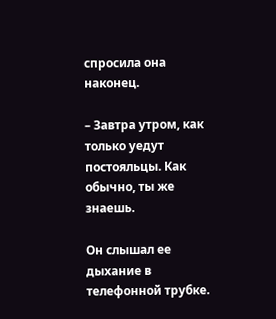спросила она наконец.

– Завтра утром, как только уедут постояльцы. Как обычно, ты же знаешь.

Он слышал ее дыхание в телефонной трубке.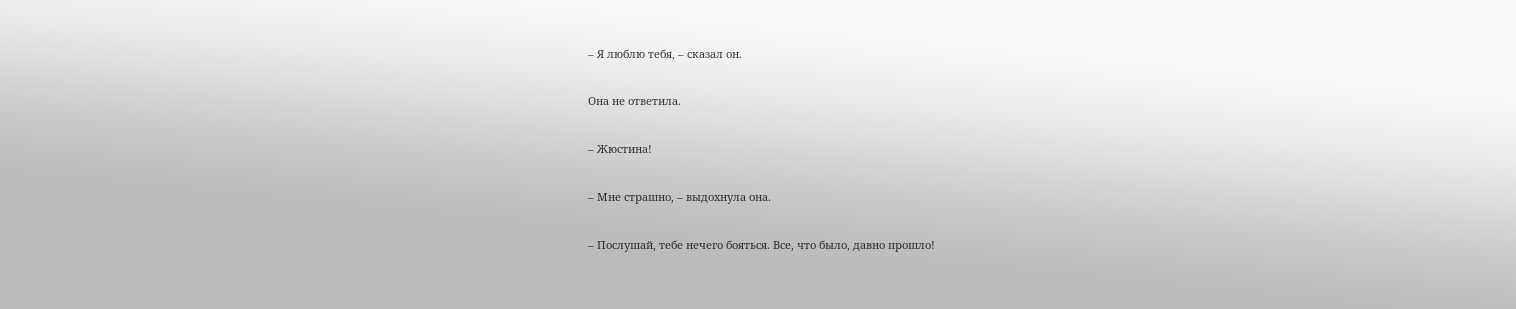– Я люблю тебя, – сказал он.

Она не ответила.

– Жюстина!

– Мне страшно, – выдохнула она.

– Послушай, тебе нечего бояться. Все, что было, давно прошло!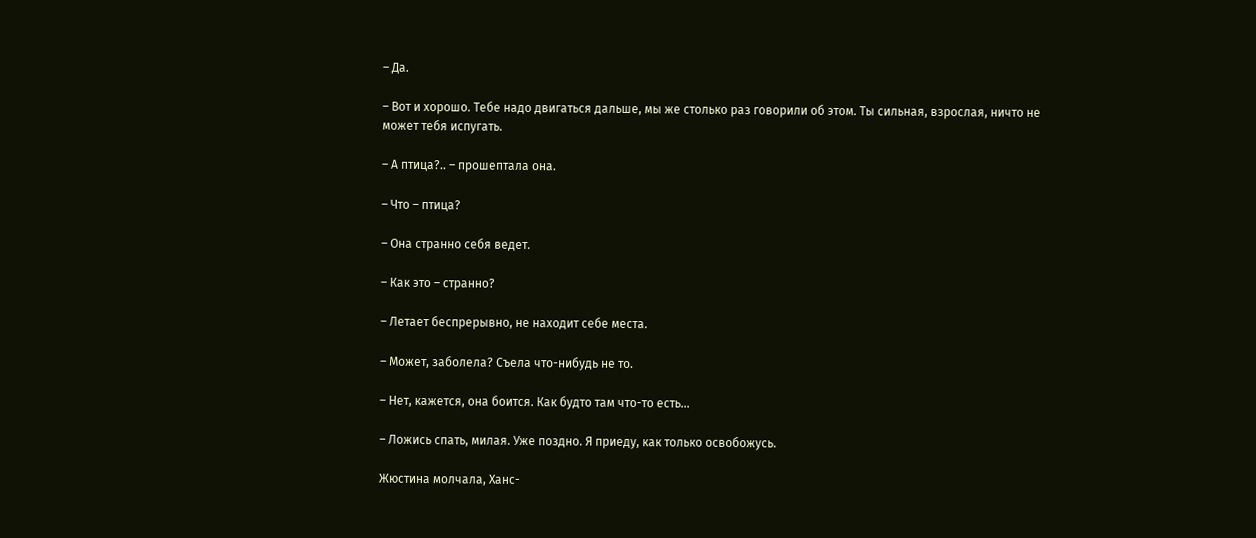– Да.

– Вот и хорошо. Тебе надо двигаться дальше, мы же столько раз говорили об этом. Ты сильная, взрослая, ничто не может тебя испугать.

– А птица?.. – прошептала она.

– Что – птица?

– Она странно себя ведет.

– Как это – странно?

– Летает беспрерывно, не находит себе места.

– Может, заболела? Съела что-нибудь не то.

– Нет, кажется, она боится. Как будто там что-то есть…

– Ложись спать, милая. Уже поздно. Я приеду, как только освобожусь.

Жюстина молчала, Ханс-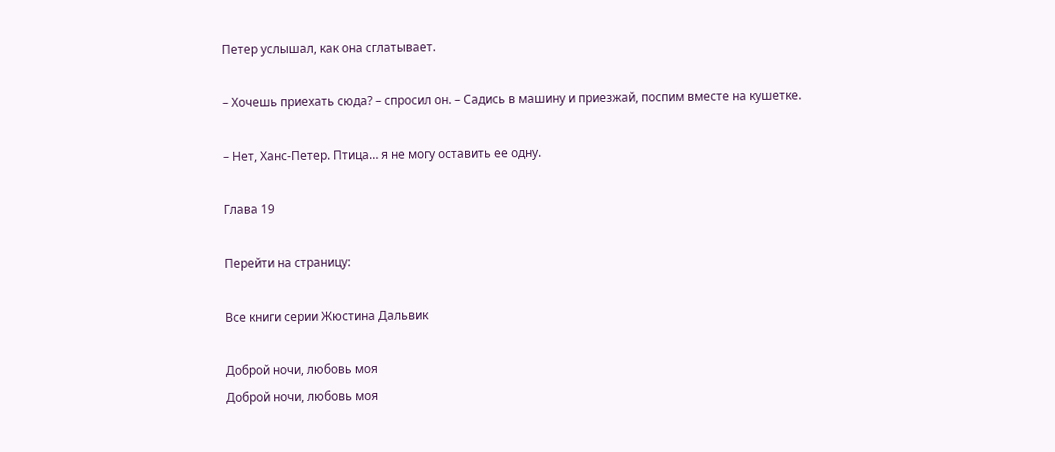Петер услышал, как она сглатывает.

– Хочешь приехать сюда? – спросил он. – Садись в машину и приезжай, поспим вместе на кушетке.

– Нет, Ханс-Петер. Птица… я не могу оставить ее одну.

Глава 19

Перейти на страницу:

Все книги серии Жюстина Дальвик

Доброй ночи, любовь моя
Доброй ночи, любовь моя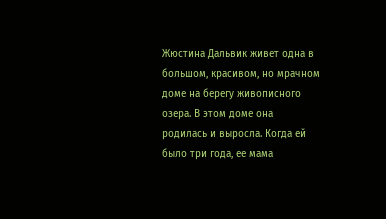Жюстина Дальвик живет одна в большом, красивом, но мрачном доме на берегу живописного озера. В этом доме она родилась и выросла. Когда ей было три года, ее мама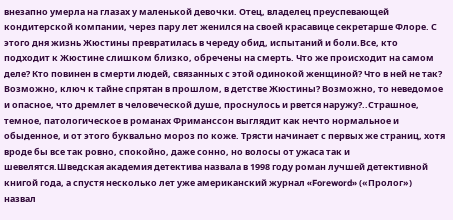внезапно умерла на глазах у маленькой девочки. Отец, владелец преуспевающей кондитерской компании, через пару лет женился на своей красавице секретарше Флоре. С этого дня жизнь Жюстины превратилась в череду обид, испытаний и боли.Все, кто подходит к Жюстине слишком близко, обречены на смерть. Что же происходит на самом деле? Кто повинен в смерти людей, связанных с этой одинокой женщиной? Что в ней не так? Возможно, ключ к тайне спрятан в прошлом, в детстве Жюстины? Возможно, то неведомое и опасное, что дремлет в человеческой душе, проснулось и рвется наружу?..Страшное, темное, патологическое в романах Фриманссон выглядит как нечто нормальное и обыденное, и от этого буквально мороз по коже. Трясти начинает с первых же страниц, хотя вроде бы все так ровно, спокойно, даже сонно, но волосы от ужаса так и шевелятся.Шведская академия детектива назвала в 1998 году роман лучшей детективной книгой года, а спустя несколько лет уже американский журнал «Foreword» («Пролог») назвал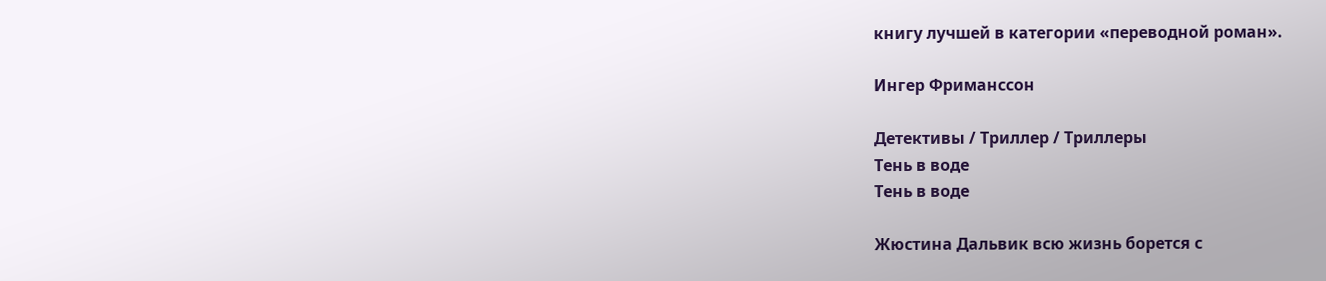книгу лучшей в категории «переводной роман».

Ингер Фриманссон

Детективы / Триллер / Триллеры
Тень в воде
Тень в воде

Жюстина Дальвик всю жизнь борется с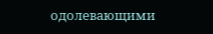одолевающими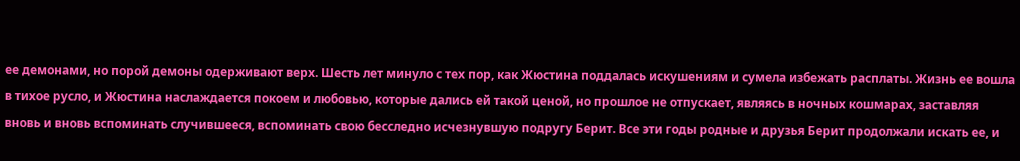ее демонами, но порой демоны одерживают верх. Шесть лет минуло с тех пор, как Жюстина поддалась искушениям и сумела избежать расплаты. Жизнь ее вошла в тихое русло, и Жюстина наслаждается покоем и любовью, которые дались ей такой ценой, но прошлое не отпускает, являясь в ночных кошмарах, заставляя вновь и вновь вспоминать случившееся, вспоминать свою бесследно исчезнувшую подругу Берит. Все эти годы родные и друзья Берит продолжали искать ее, и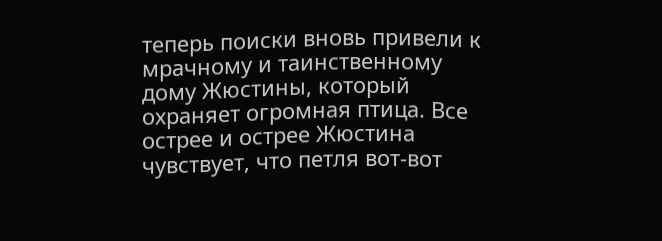теперь поиски вновь привели к мрачному и таинственному дому Жюстины, который охраняет огромная птица. Все острее и острее Жюстина чувствует, что петля вот-вот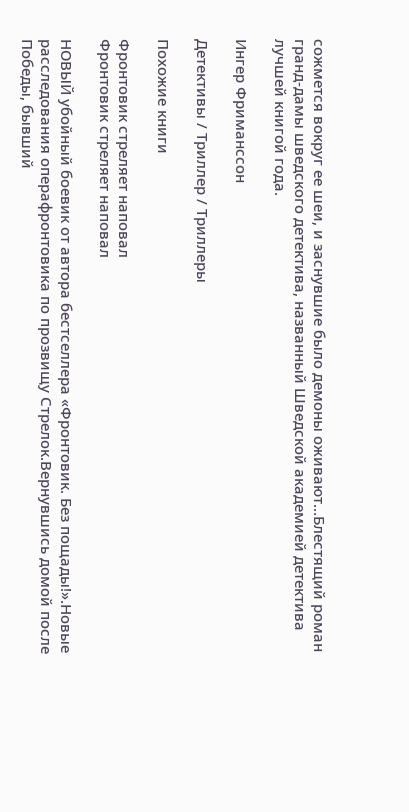сожмется вокруг ее шеи, и заснувшие было демоны оживают…Блестящий роман гранд-дамы шведского детектива, названный Шведской академией детектива лучшей книгой года.

Ингер Фриманссон

Детективы / Триллер / Триллеры

Похожие книги

Фронтовик стреляет наповал
Фронтовик стреляет наповал

НОВЫЙ убойный боевик от автора бестселлера «Фронтовик. Без пощады!».Новые расследования операфронтовика по прозвищу Стрелок.Вернувшись домой после Победы, бывший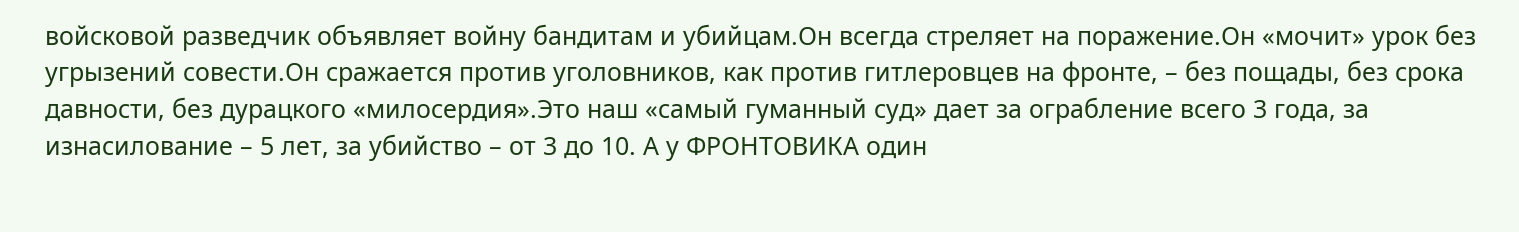войсковой разведчик объявляет войну бандитам и убийцам.Он всегда стреляет на поражение.Он «мочит» урок без угрызений совести.Он сражается против уголовников, как против гитлеровцев на фронте, – без пощады, без срока давности, без дурацкого «милосердия».Это наш «самый гуманный суд» дает за ограбление всего 3 года, за изнасилование – 5 лет, за убийство – от 3 до 10. А у ФРОНТОВИКА один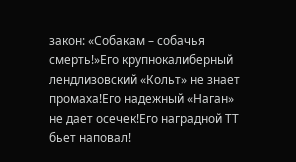закон: «Собакам – собачья смерть!»Его крупнокалиберный лендлизовский «Кольт» не знает промаха!Его надежный «Наган» не дает осечек!Его наградной ТТ бьет наповал!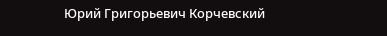Юрий Григорьевич Корчевский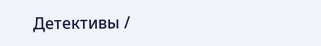Детективы /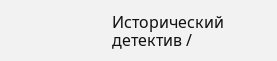Исторический детектив /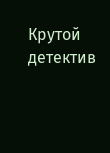Крутой детектив